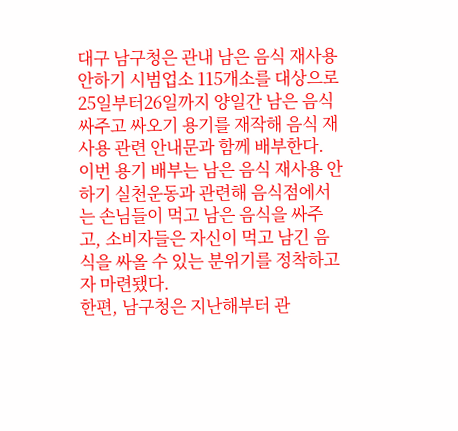대구 남구청은 관내 남은 음식 재사용 안하기 시범업소 115개소를 대상으로 25일부터26일까지 양일간 남은 음식 싸주고 싸오기 용기를 재작해 음식 재사용 관련 안내문과 함께 배부한다.
이번 용기 배부는 남은 음식 재사용 안하기 실천운동과 관련해 음식점에서는 손님들이 먹고 남은 음식을 싸주고, 소비자들은 자신이 먹고 남긴 음식을 싸올 수 있는 분위기를 정착하고자 마련됐다.
한편, 남구청은 지난해부터 관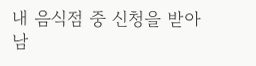내 음식점 중 신청을 받아 남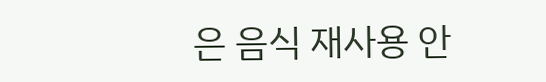은 음식 재사용 안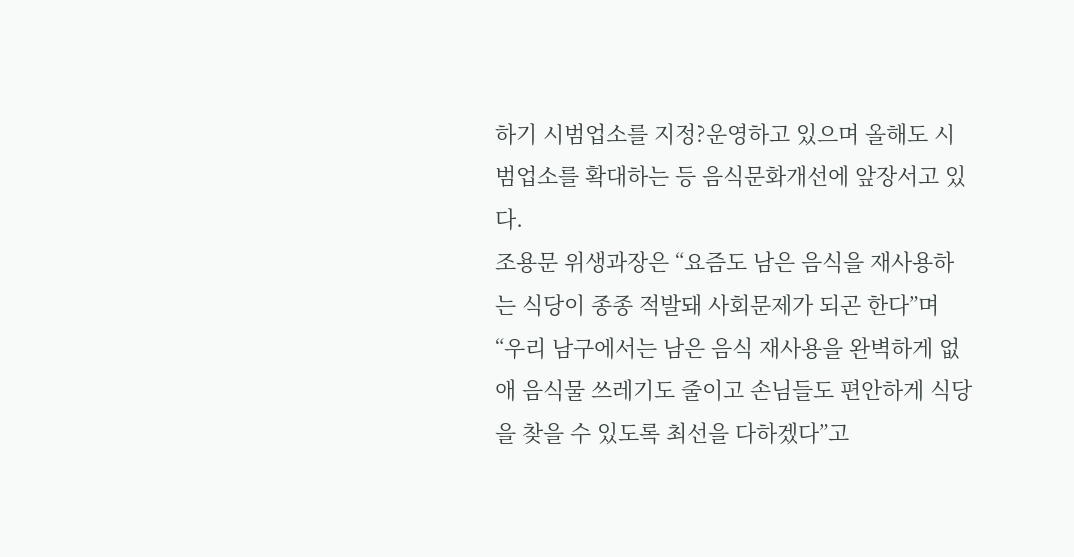하기 시범업소를 지정?운영하고 있으며 올해도 시범업소를 확대하는 등 음식문화개선에 앞장서고 있다.
조용문 위생과장은 “요즘도 남은 음식을 재사용하는 식당이 종종 적발돼 사회문제가 되곤 한다”며 “우리 남구에서는 남은 음식 재사용을 완벽하게 없애 음식물 쓰레기도 줄이고 손님들도 편안하게 식당을 찾을 수 있도록 최선을 다하겠다”고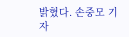밝혔다. 손중모 기자